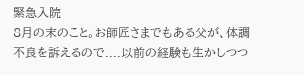緊急入院
8月の末のこと。お師匠さまでもある父が、体調不良を訴えるので....以前の経験も生かしつつ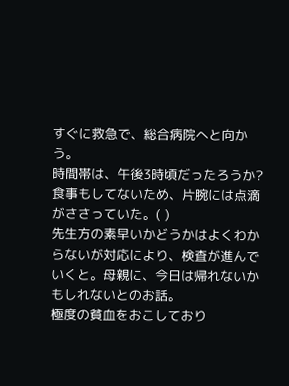すぐに救急で、総合病院へと向かう。
時間帯は、午後3時頃だったろうか? 食事もしてないため、片腕には点滴がささっていた。( )
先生方の素早いかどうかはよくわからないが対応により、検査が進んでいくと。母親に、今日は帰れないかもしれないとのお話。
極度の貧血をおこしており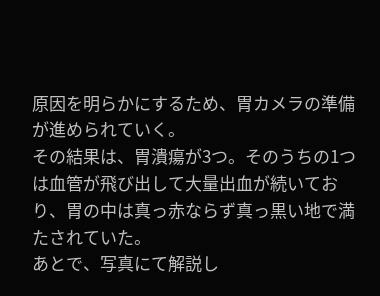原因を明らかにするため、胃カメラの準備が進められていく。
その結果は、胃潰瘍が3つ。そのうちの1つは血管が飛び出して大量出血が続いており、胃の中は真っ赤ならず真っ黒い地で満たされていた。
あとで、写真にて解説し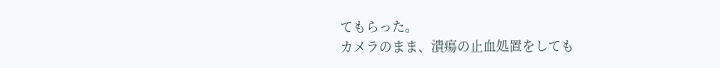てもらった。
カメラのまま、潰瘍の止血処置をしても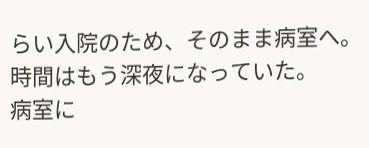らい入院のため、そのまま病室へ。時間はもう深夜になっていた。
病室に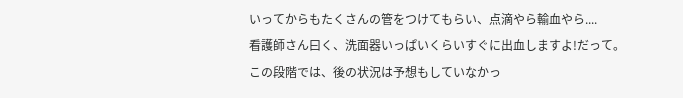いってからもたくさんの管をつけてもらい、点滴やら輸血やら....
看護師さん曰く、洗面器いっぱいくらいすぐに出血しますよ!だって。
この段階では、後の状況は予想もしていなかっ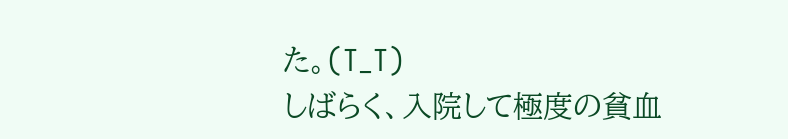た。(T_T)
しばらく、入院して極度の貧血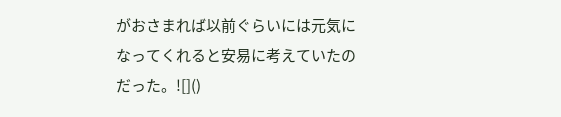がおさまれば以前ぐらいには元気になってくれると安易に考えていたのだった。![]()